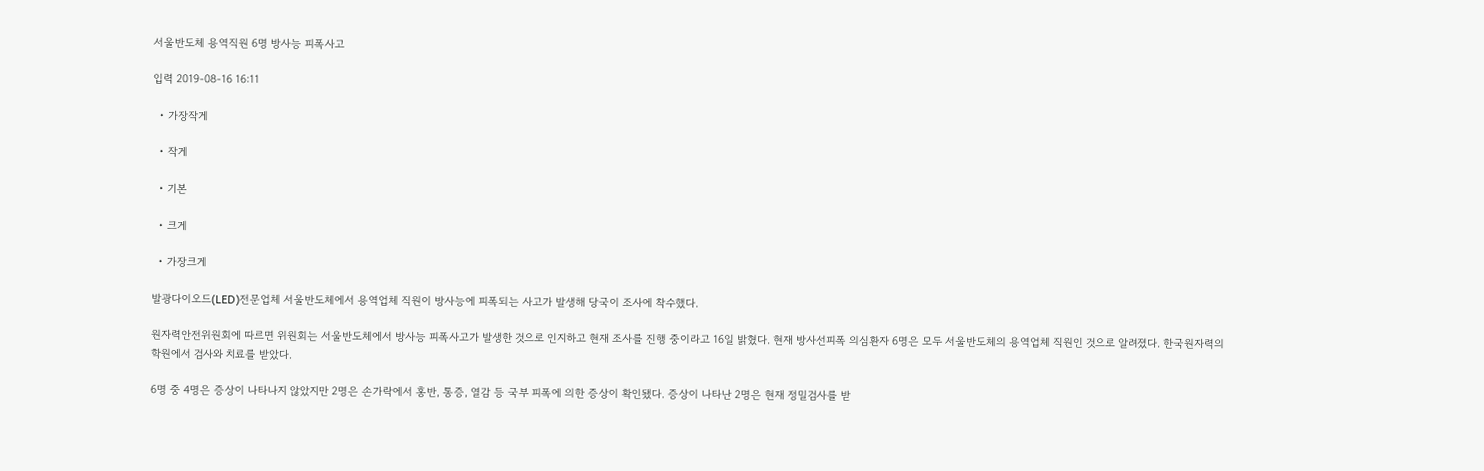서울반도체 용역직원 6명 방사능 피폭사고

입력 2019-08-16 16:11

  • 가장작게

  • 작게

  • 기본

  • 크게

  • 가장크게

발광다이오드(LED)전문업체 서울반도체에서 용역업체 직원이 방사능에 피폭되는 사고가 발생해 당국이 조사에 착수했다.

원자력안전위원회에 따르면 위원회는 서울반도체에서 방사능 피폭사고가 발생한 것으로 인지하고 현재 조사를 진행 중이라고 16일 밝혔다. 현재 방사선피폭 의심환자 6명은 모두 서울반도체의 용역업체 직원인 것으로 알려졌다. 한국원자력의학원에서 검사와 치료를 받았다.

6명 중 4명은 증상이 나타나지 않았지만 2명은 손가락에서 홍반, 통증, 열감 등 국부 피폭에 의한 증상이 확인됐다. 증상이 나타난 2명은 현재 정밀검사를 받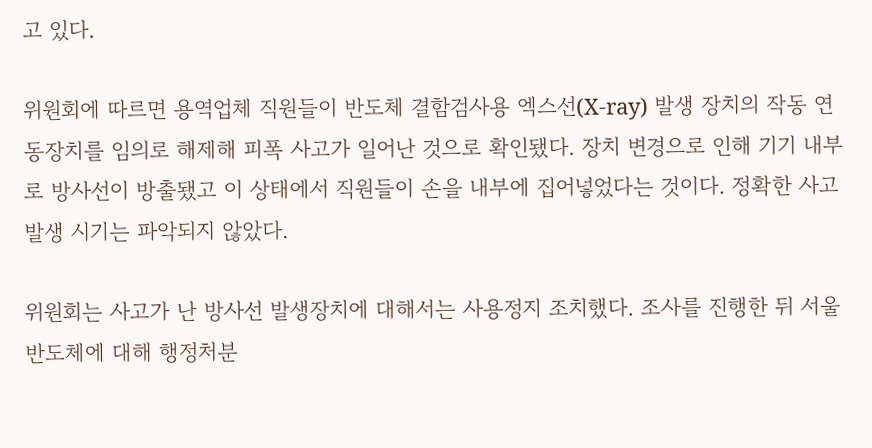고 있다.

위원회에 따르면 용역업체 직원들이 반도체 결함검사용 엑스선(X-ray) 발생 장치의 작동 연동장치를 임의로 해제해 피폭 사고가 일어난 것으로 확인됐다. 장치 변경으로 인해 기기 내부로 방사선이 방출됐고 이 상태에서 직원들이 손을 내부에 집어넣었다는 것이다. 정확한 사고 발생 시기는 파악되지 않았다.

위원회는 사고가 난 방사선 발생장치에 대해서는 사용정지 조치했다. 조사를 진행한 뒤 서울반도체에 대해 행정처분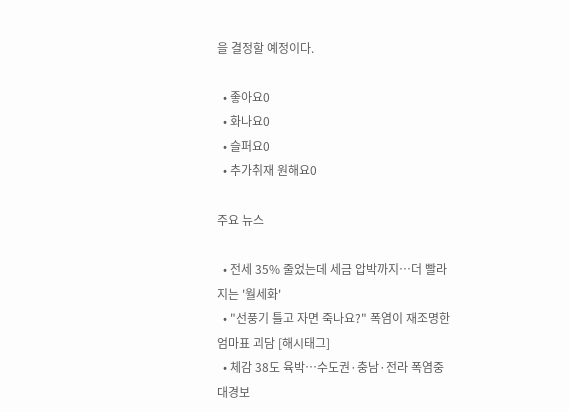을 결정할 예정이다.

  • 좋아요0
  • 화나요0
  • 슬퍼요0
  • 추가취재 원해요0

주요 뉴스

  • 전세 35% 줄었는데 세금 압박까지⋯더 빨라지는 '월세화'
  • "선풍기 틀고 자면 죽나요?" 폭염이 재조명한 엄마표 괴담 [해시태그]
  • 체감 38도 육박…수도권·충남·전라 폭염중대경보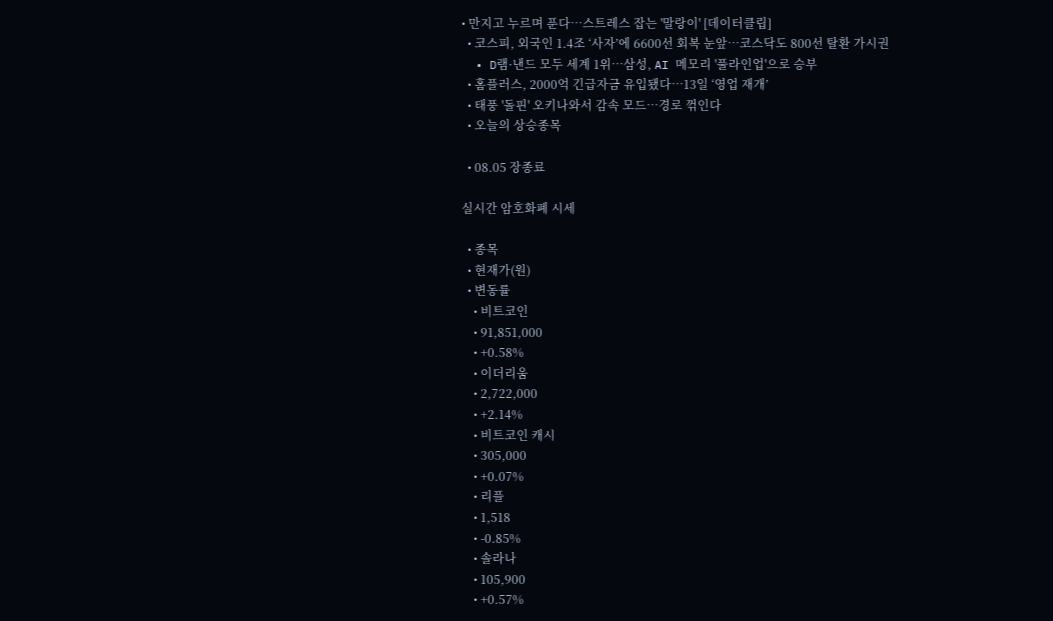• 만지고 누르며 푼다…스트레스 잡는 '말랑이' [데이터클립]
  • 코스피, 외국인 1.4조 ‘사자’에 6600선 회복 눈앞…코스닥도 800선 탈환 가시권
  • D램·낸드 모두 세계 1위…삼성, AI 메모리 '풀라인업'으로 승부
  • 홈플러스, 2000억 긴급자금 유입됐다…13일 ‘영업 재개’
  • 태풍 '돌핀' 오키나와서 감속 모드…경로 꺾인다
  • 오늘의 상승종목

  • 08.05 장종료

실시간 암호화폐 시세

  • 종목
  • 현재가(원)
  • 변동률
    • 비트코인
    • 91,851,000
    • +0.58%
    • 이더리움
    • 2,722,000
    • +2.14%
    • 비트코인 캐시
    • 305,000
    • +0.07%
    • 리플
    • 1,518
    • -0.85%
    • 솔라나
    • 105,900
    • +0.57%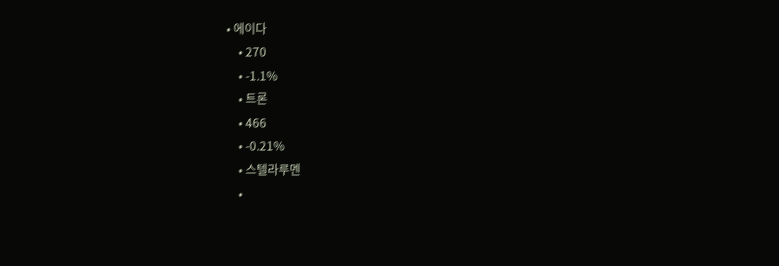• 에이다
    • 270
    • -1.1%
    • 트론
    • 466
    • -0.21%
    • 스텔라루멘
    •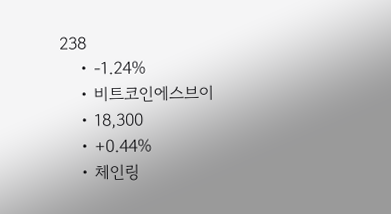238
    • -1.24%
    • 비트코인에스브이
    • 18,300
    • +0.44%
    • 체인링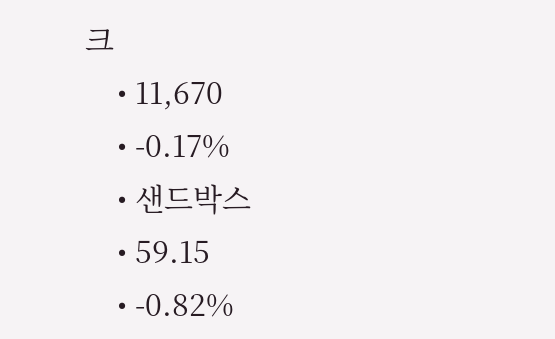크
    • 11,670
    • -0.17%
    • 샌드박스
    • 59.15
    • -0.82%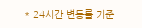* 24시간 변동률 기준